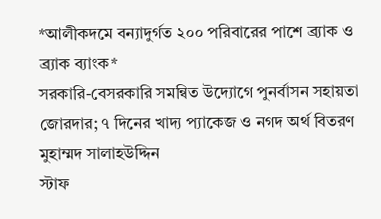*আলীকদমে বন্যাদুর্গত ২০০ পরিবারের পাশে ব্র্যাক ও ব্র্যাক ব্যাংক*
সরকারি-বেসরকারি সমন্বিত উদ্যোগে পুনর্বাসন সহায়তা জোরদার; ৭ দিনের খাদ্য প্যাকেজ ও নগদ অর্থ বিতরণ
মুহাম্মদ সালাহউদ্দিন
স্টাফ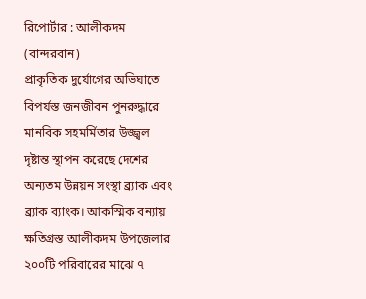রিপোর্টার : আলীকদম (বান্দরবান)
প্রাকৃতিক দুর্যোগের অভিঘাতে বিপর্যস্ত জনজীবন পুনরুদ্ধারে মানবিক সহমর্মিতার উজ্জ্বল দৃষ্টান্ত স্থাপন করেছে দেশের অন্যতম উন্নয়ন সংস্থা ব্র্যাক এবং ব্র্যাক ব্যাংক। আকস্মিক বন্যায় ক্ষতিগ্রস্ত আলীকদম উপজেলার ২০০টি পরিবারের মাঝে ৭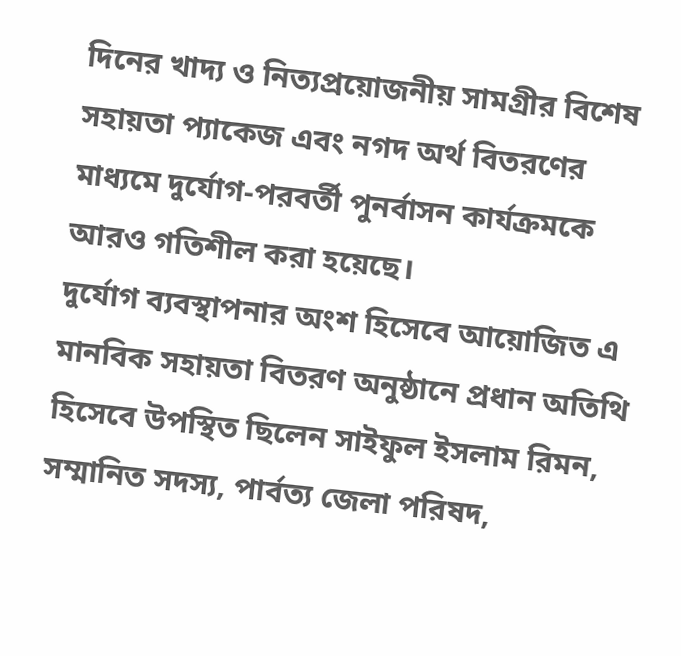দিনের খাদ্য ও নিত্যপ্রয়োজনীয় সামগ্রীর বিশেষ সহায়তা প্যাকেজ এবং নগদ অর্থ বিতরণের মাধ্যমে দুর্যোগ-পরবর্তী পুনর্বাসন কার্যক্রমকে আরও গতিশীল করা হয়েছে।
দুর্যোগ ব্যবস্থাপনার অংশ হিসেবে আয়োজিত এ মানবিক সহায়তা বিতরণ অনুষ্ঠানে প্রধান অতিথি হিসেবে উপস্থিত ছিলেন সাইফুল ইসলাম রিমন, সম্মানিত সদস্য, পার্বত্য জেলা পরিষদ,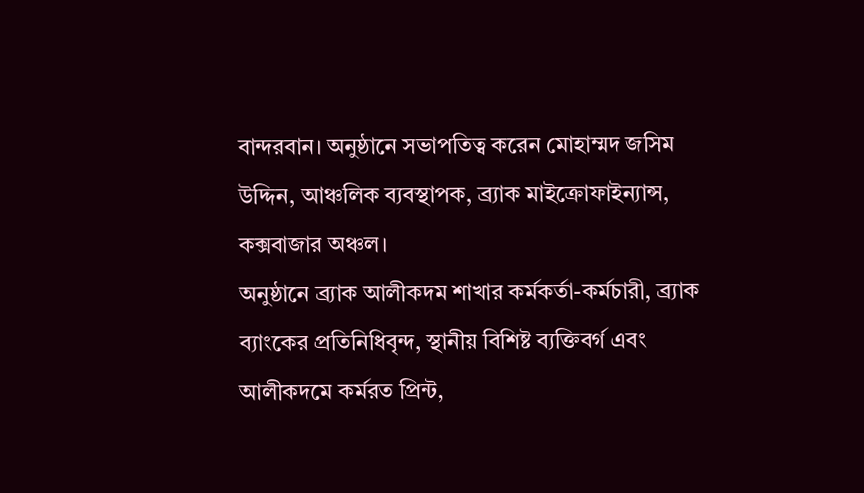বান্দরবান। অনুষ্ঠানে সভাপতিত্ব করেন মোহাম্মদ জসিম উদ্দিন, আঞ্চলিক ব্যবস্থাপক, ব্র্যাক মাইক্রোফাইন্যান্স, কক্সবাজার অঞ্চল।
অনুষ্ঠানে ব্র্যাক আলীকদম শাখার কর্মকর্তা-কর্মচারী, ব্র্যাক ব্যাংকের প্রতিনিধিবৃন্দ, স্থানীয় বিশিষ্ট ব্যক্তিবর্গ এবং আলীকদমে কর্মরত প্রিন্ট,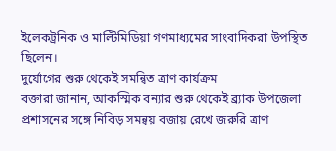ইলেকট্রনিক ও মাল্টিমিডিয়া গণমাধ্যমের সাংবাদিকরা উপস্থিত ছিলেন।
দুর্যোগের শুরু থেকেই সমন্বিত ত্রাণ কার্যক্রম
বক্তারা জানান, আকস্মিক বন্যার শুরু থেকেই ব্র্যাক উপজেলা প্রশাসনের সঙ্গে নিবিড় সমন্বয় বজায় রেখে জরুরি ত্রাণ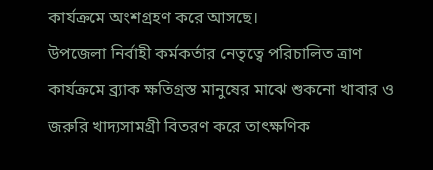কার্যক্রমে অংশগ্রহণ করে আসছে।
উপজেলা নির্বাহী কর্মকর্তার নেতৃত্বে পরিচালিত ত্রাণ কার্যক্রমে ব্র্যাক ক্ষতিগ্রস্ত মানুষের মাঝে শুকনো খাবার ও জরুরি খাদ্যসামগ্রী বিতরণ করে তাৎক্ষণিক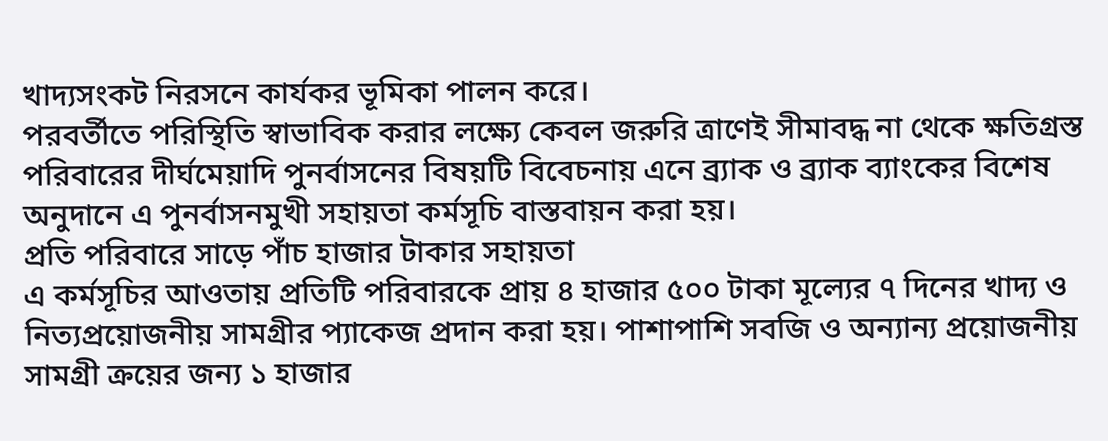খাদ্যসংকট নিরসনে কার্যকর ভূমিকা পালন করে।
পরবর্তীতে পরিস্থিতি স্বাভাবিক করার লক্ষ্যে কেবল জরুরি ত্রাণেই সীমাবদ্ধ না থেকে ক্ষতিগ্রস্ত পরিবারের দীর্ঘমেয়াদি পুনর্বাসনের বিষয়টি বিবেচনায় এনে ব্র্যাক ও ব্র্যাক ব্যাংকের বিশেষ অনুদানে এ পুনর্বাসনমুখী সহায়তা কর্মসূচি বাস্তবায়ন করা হয়।
প্রতি পরিবারে সাড়ে পাঁচ হাজার টাকার সহায়তা
এ কর্মসূচির আওতায় প্রতিটি পরিবারকে প্রায় ৪ হাজার ৫০০ টাকা মূল্যের ৭ দিনের খাদ্য ও নিত্যপ্রয়োজনীয় সামগ্রীর প্যাকেজ প্রদান করা হয়। পাশাপাশি সবজি ও অন্যান্য প্রয়োজনীয় সামগ্রী ক্রয়ের জন্য ১ হাজার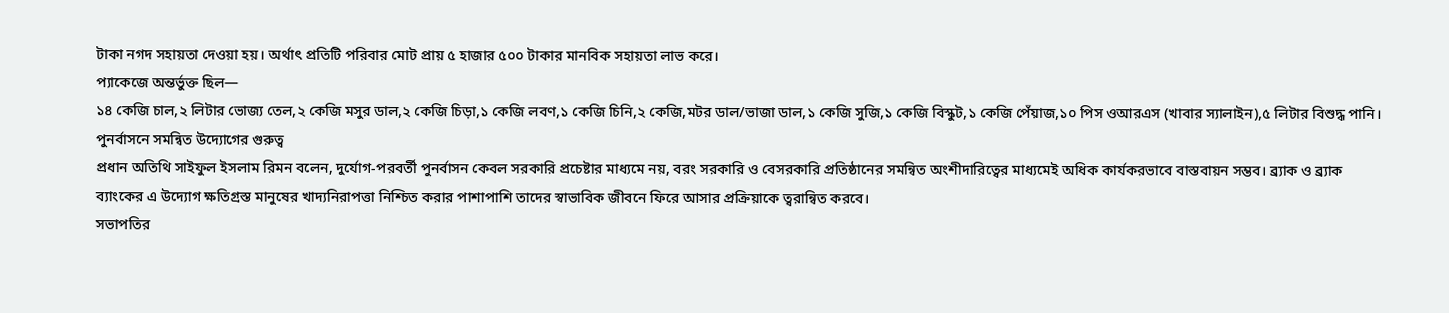টাকা নগদ সহায়তা দেওয়া হয়। অর্থাৎ প্রতিটি পরিবার মোট প্রায় ৫ হাজার ৫০০ টাকার মানবিক সহায়তা লাভ করে।
প্যাকেজে অন্তর্ভুক্ত ছিল—
১৪ কেজি চাল,২ লিটার ভোজ্য তেল,২ কেজি মসুর ডাল,২ কেজি চিড়া,১ কেজি লবণ,১ কেজি চিনি,২ কেজি,মটর ডাল/ভাজা ডাল,১ কেজি সুজি,১ কেজি বিস্কুট,১ কেজি পেঁয়াজ,১০ পিস ওআরএস (খাবার স্যালাইন),৫ লিটার বিশুদ্ধ পানি।
পুনর্বাসনে সমন্বিত উদ্যোগের গুরুত্ব
প্রধান অতিথি সাইফুল ইসলাম রিমন বলেন, দুর্যোগ-পরবর্তী পুনর্বাসন কেবল সরকারি প্রচেষ্টার মাধ্যমে নয়, বরং সরকারি ও বেসরকারি প্রতিষ্ঠানের সমন্বিত অংশীদারিত্বের মাধ্যমেই অধিক কার্যকরভাবে বাস্তবায়ন সম্ভব। ব্র্যাক ও ব্র্যাক ব্যাংকের এ উদ্যোগ ক্ষতিগ্রস্ত মানুষের খাদ্যনিরাপত্তা নিশ্চিত করার পাশাপাশি তাদের স্বাভাবিক জীবনে ফিরে আসার প্রক্রিয়াকে ত্বরান্বিত করবে।
সভাপতির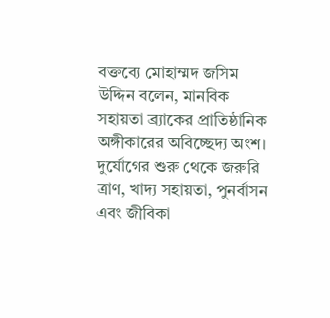বক্তব্যে মোহাম্মদ জসিম উদ্দিন বলেন, মানবিক সহায়তা ব্র্যাকের প্রাতিষ্ঠানিক অঙ্গীকারের অবিচ্ছেদ্য অংশ।
দুর্যোগের শুরু থেকে জরুরি ত্রাণ, খাদ্য সহায়তা, পুনর্বাসন এবং জীবিকা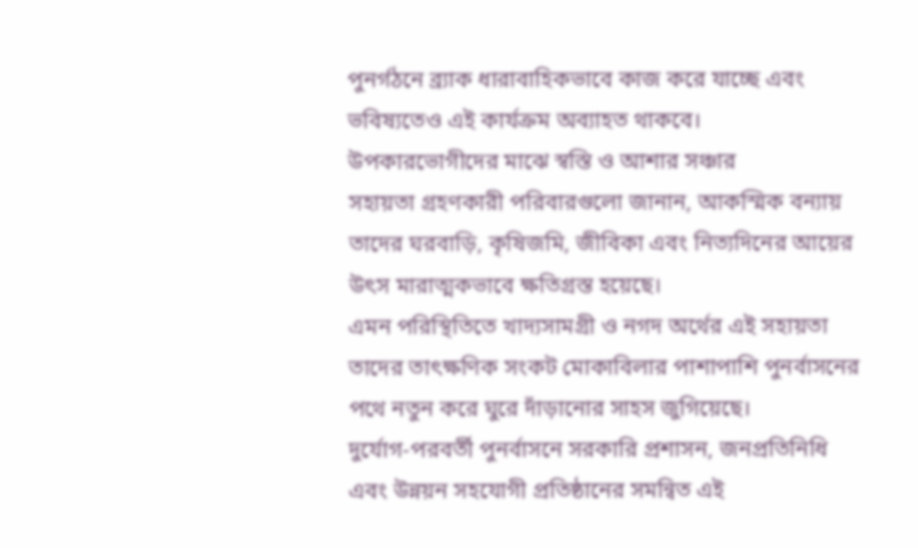পুনর্গঠনে ব্র্যাক ধারাবাহিকভাবে কাজ করে যাচ্ছে এবং ভবিষ্যতেও এই কার্যক্রম অব্যাহত থাকবে।
উপকারভোগীদের মাঝে স্বস্তি ও আশার সঞ্চার
সহায়তা গ্রহণকারী পরিবারগুলো জানান, আকস্মিক বন্যায় তাদের ঘরবাড়ি, কৃষিজমি, জীবিকা এবং নিত্যদিনের আয়ের উৎস মারাত্মকভাবে ক্ষতিগ্রস্ত হয়েছে।
এমন পরিস্থিতিতে খাদ্যসামগ্রী ও নগদ অর্থের এই সহায়তা তাদের তাৎক্ষণিক সংকট মোকাবিলার পাশাপাশি পুনর্বাসনের পথে নতুন করে ঘুরে দাঁড়ানোর সাহস জুগিয়েছে।
দুর্যোগ-পরবর্তী পুনর্বাসনে সরকারি প্রশাসন, জনপ্রতিনিধি এবং উন্নয়ন সহযোগী প্রতিষ্ঠানের সমন্বিত এই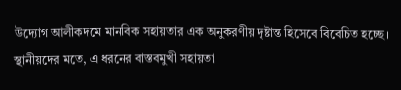উদ্যোগ আলীকদমে মানবিক সহায়তার এক অনুকরণীয় দৃষ্টান্ত হিসেবে বিবেচিত হচ্ছে। স্থানীয়দের মতে, এ ধরনের বাস্তবমুখী সহায়তা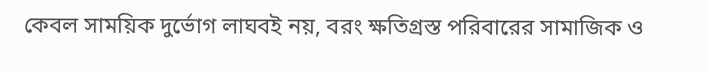কেবল সাময়িক দুর্ভোগ লাঘবই নয়, বরং ক্ষতিগ্রস্ত পরিবারের সামাজিক ও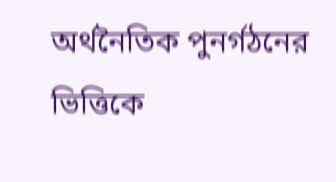অর্থনৈতিক পুনর্গঠনের ভিত্তিকে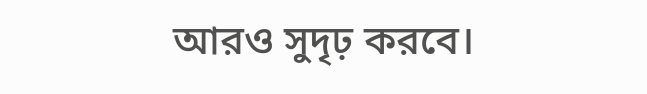আরও সুদৃঢ় করবে।